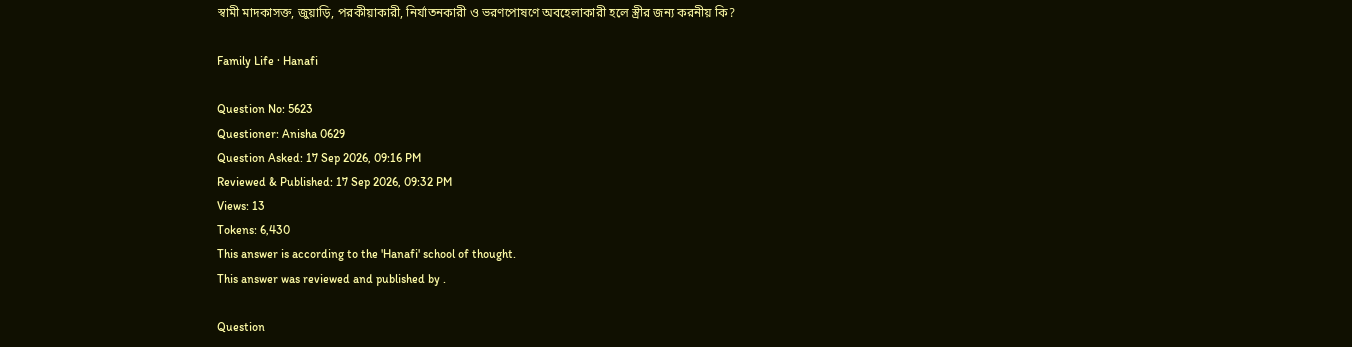স্বামী মাদকাসক্ত, জুয়াড়ি, পরকীয়াকারী, নির্যাতনকারী ও ভরণপোষণে অবহেলাকারী হলে স্ত্রীর জন্য করনীয় কি?

Family Life · Hanafi

Question No: 5623
Questioner: Anisha 0629
Question Asked: 17 Sep 2026, 09:16 PM
Reviewed & Published: 17 Sep 2026, 09:32 PM
Views: 13
Tokens: 6,430
This answer is according to the 'Hanafi' school of thought.
This answer was reviewed and published by .

Question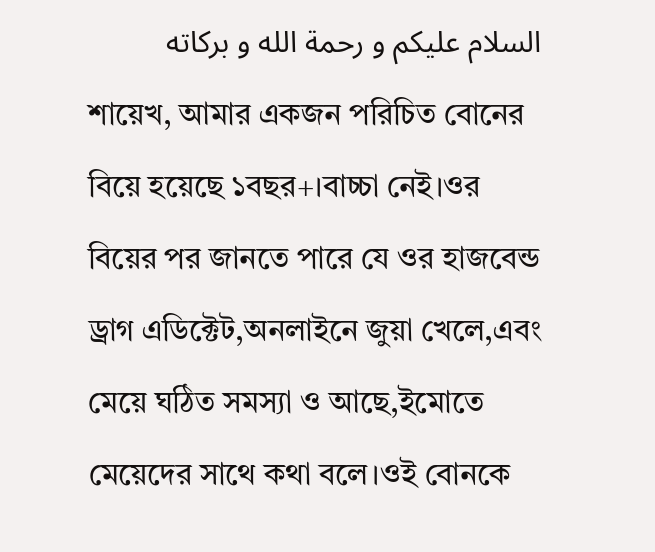السلام عليكم و رحمة الله و بركاته
শায়েখ, আমার একজন পরিচিত বোনের বিয়ে হয়েছে ১বছর+।বাচ্চা নেই।ওর বিয়ের পর জানতে পারে যে ওর হাজবেন্ড ড্রাগ এডিক্টেট,অনলাইনে জুয়া খেলে,এবং মেয়ে ঘঠিত সমস্যা ও আছে,ইমোতে মেয়েদের সাথে কথা বলে।ওই বোনকে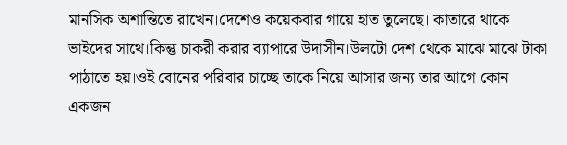মানসিক অশান্তিতে রাখেন।দেশেও কয়েকবার গায়ে হাত তুলেছে। কাতারে থাকে ভাইদের সাথে।কিন্তু চাকরী করার ব্যাপারে উদাসীন।উলটো দেশ থেকে মাঝে মাঝে টাকা পাঠাতে হয়।ওই বোনের পরিবার চাচ্ছে তাকে নিয়ে আসার জন্য তার আগে কোন একজন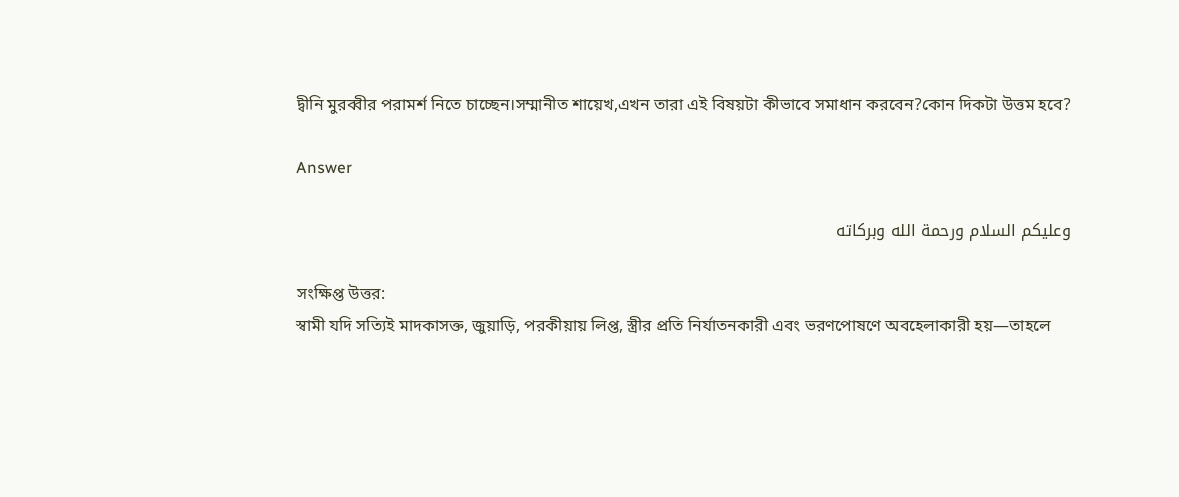দ্বীনি মুরব্বীর পরামর্শ নিতে চাচ্ছেন।সম্মানীত শায়েখ,এখন তারা এই বিষয়টা কীভাবে সমাধান করবেন?কোন দিকটা উত্তম হবে?

Answer

وعليكم السلام ورحمة الله وبركاته

সংক্ষিপ্ত উত্তর:
স্বামী যদি সত্যিই মাদকাসক্ত, জুয়াড়ি, পরকীয়ায় লিপ্ত, স্ত্রীর প্রতি নির্যাতনকারী এবং ভরণপোষণে অবহেলাকারী হয়—তাহলে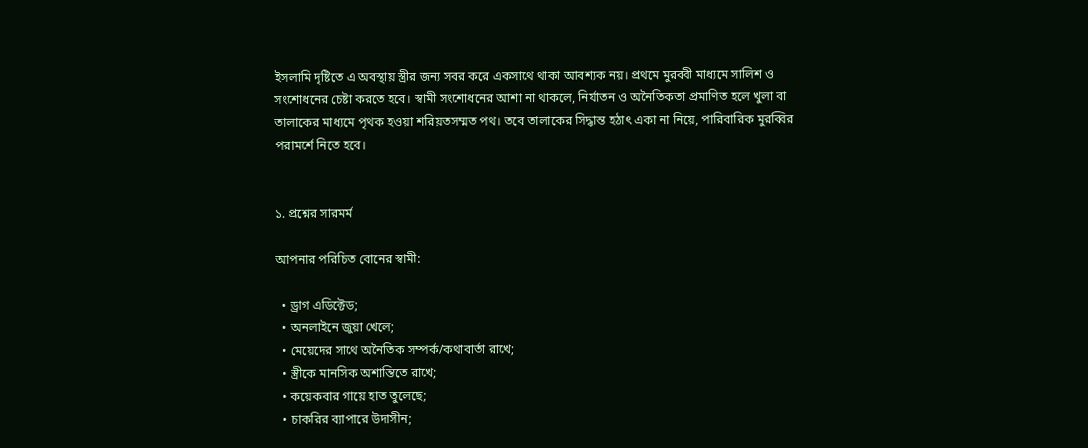ইসলামি দৃষ্টিতে এ অবস্থায় স্ত্রীর জন্য সবর করে একসাথে থাকা আবশ্যক নয়। প্রথমে মুরব্বী মাধ্যমে সালিশ ও সংশোধনের চেষ্টা করতে হবে। স্বামী সংশোধনের আশা না থাকলে, নির্যাতন ও অনৈতিকতা প্রমাণিত হলে খুলা বা তালাকের মাধ্যমে পৃথক হওয়া শরিয়তসম্মত পথ। তবে তালাকের সিদ্ধান্ত হঠাৎ একা না নিয়ে, পারিবারিক মুরব্বির পরামর্শে নিতে হবে।


১. প্রশ্নের সারমর্ম

আপনার পরিচিত বোনের স্বামী:

  • ড্রাগ এডিক্টেড;
  • অনলাইনে জুয়া খেলে;
  • মেয়েদের সাথে অনৈতিক সম্পর্ক/কথাবার্তা রাখে;
  • স্ত্রীকে মানসিক অশান্তিতে রাখে;
  • কয়েকবার গায়ে হাত তুলেছে;
  • চাকরির ব্যাপারে উদাসীন;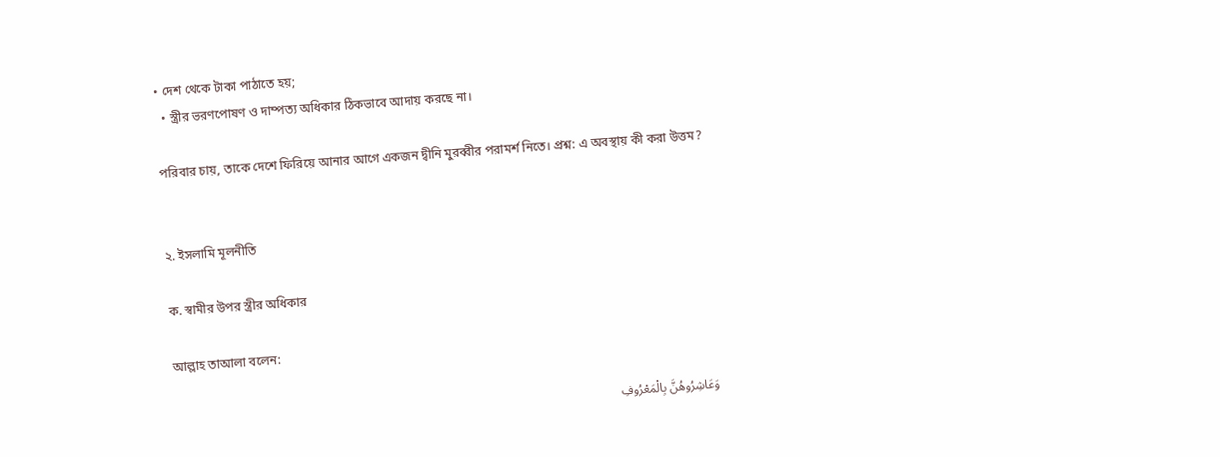• দেশ থেকে টাকা পাঠাতে হয়;
  • স্ত্রীর ভরণপোষণ ও দাম্পত্য অধিকার ঠিকভাবে আদায় করছে না।

পরিবার চায়, তাকে দেশে ফিরিয়ে আনার আগে একজন দ্বীনি মুরব্বীর পরামর্শ নিতে। প্রশ্ন: এ অবস্থায় কী করা উত্তম?


২. ইসলামি মূলনীতি

ক. স্বামীর উপর স্ত্রীর অধিকার

আল্লাহ তাআলা বলেন:

وَعَاشِرُوهُنَّ بِالْمَعْرُوفِ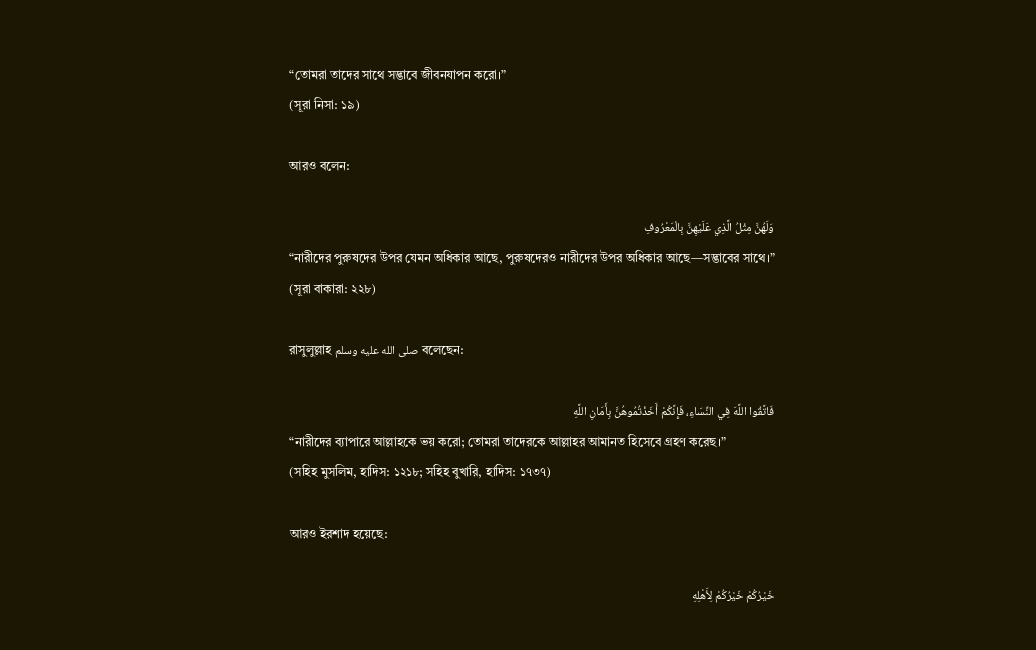“তোমরা তাদের সাথে সদ্ভাবে জীবনযাপন করো।”
(সূরা নিসা: ১৯)

আরও বলেন:

وَلَهُنَّ مِثْلُ الَّذِي عَلَيْهِنَّ بِالْمَعْرُوفِ
“নারীদের পুরুষদের উপর যেমন অধিকার আছে, পুরুষদেরও নারীদের উপর অধিকার আছে—সদ্ভাবের সাথে।”
(সূরা বাকারা: ২২৮)

রাসুলুল্লাহ صلى الله عليه وسلم বলেছেন:

فَاتَّقُوا اللَّهَ فِي النِّسَاءِ، فَإِنَّكُمْ أَخَذْتُمُوهُنَّ بِأَمَانِ اللَّهِ
“নারীদের ব্যাপারে আল্লাহকে ভয় করো; তোমরা তাদেরকে আল্লাহর আমানত হিসেবে গ্রহণ করেছ।”
(সহিহ মুসলিম, হাদিস: ১২১৮; সহিহ বুখারি, হাদিস: ১৭৩৭)

আরও ইরশাদ হয়েছে:

خَيْرُكُمْ خَيْرُكُمْ لِأَهْلِهِ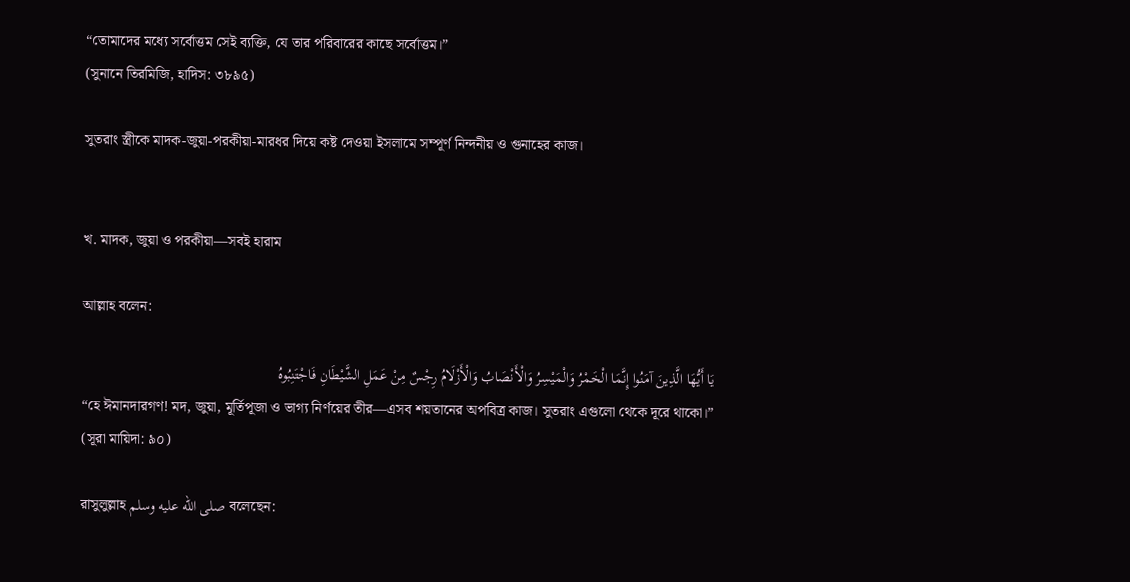“তোমাদের মধ্যে সর্বোত্তম সেই ব্যক্তি, যে তার পরিবারের কাছে সর্বোত্তম।”
(সুনানে তিরমিজি, হাদিস: ৩৮৯৫)

সুতরাং স্ত্রীকে মাদক-জুয়া-পরকীয়া-মারধর দিয়ে কষ্ট দেওয়া ইসলামে সম্পূর্ণ নিন্দনীয় ও গুনাহের কাজ।


খ. মাদক, জুয়া ও পরকীয়া—সবই হারাম

আল্লাহ বলেন:

يَا أَيُّهَا الَّذِينَ آمَنُوا إِنَّمَا الْخَمْرُ وَالْمَيْسِرُ وَالْأَنْصَابُ وَالْأَزْلَامُ رِجْسٌ مِنْ عَمَلِ الشَّيْطَانِ فَاجْتَنِبُوهُ
“হে ঈমানদারগণ! মদ, জুয়া, মূর্তিপূজা ও ভাগ্য নির্ণয়ের তীর—এসব শয়তানের অপবিত্র কাজ। সুতরাং এগুলো থেকে দূরে থাকো।”
(সূরা মায়িদা: ৯০)

রাসুলুল্লাহ صلى الله عليه وسلم বলেছেন: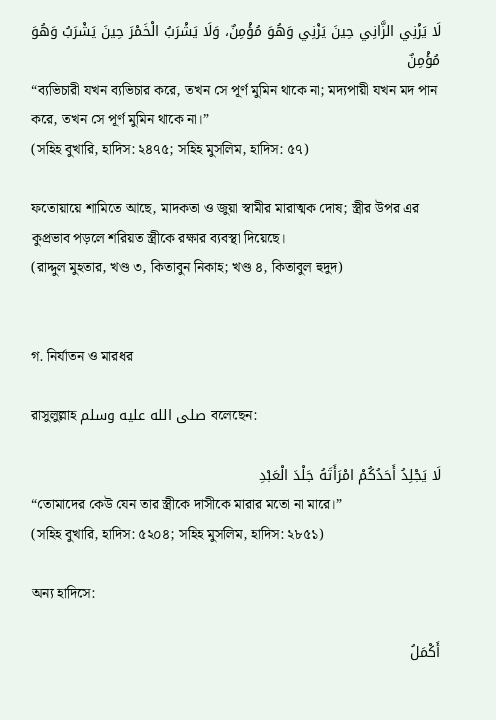لَا يَزْنِي الزَّانِي حِينَ يَزْنِي وَهُوَ مُؤْمِنٌ، وَلَا يَشْرَبُ الْخَمْرَ حِينَ يَشْرَبُ وَهُوَ مُؤْمِنٌ
“ব্যভিচারী যখন ব্যভিচার করে, তখন সে পূর্ণ মুমিন থাকে না; মদ্যপায়ী যখন মদ পান করে, তখন সে পূর্ণ মুমিন থাকে না।”
(সহিহ বুখারি, হাদিস: ২৪৭৫; সহিহ মুসলিম, হাদিস: ৫৭)

ফতোয়ায়ে শামিতে আছে, মাদকতা ও জুয়া স্বামীর মারাত্মক দোষ; স্ত্রীর উপর এর কুপ্রভাব পড়লে শরিয়ত স্ত্রীকে রক্ষার ব্যবস্থা দিয়েছে।
(রাদ্দুল মুহতার, খণ্ড ৩, কিতাবুন নিকাহ; খণ্ড ৪, কিতাবুল হুদুদ)


গ. নির্যাতন ও মারধর

রাসুলুল্লাহ صلى الله عليه وسلم বলেছেন:

لَا يَجْلِدُ أَحَدُكُمْ امْرَأَتَهُ جَلْدَ الْعَبْدِ
“তোমাদের কেউ যেন তার স্ত্রীকে দাসীকে মারার মতো না মারে।”
(সহিহ বুখারি, হাদিস: ৫২০৪; সহিহ মুসলিম, হাদিস: ২৮৫১)

অন্য হাদিসে:

أَكْمَلُ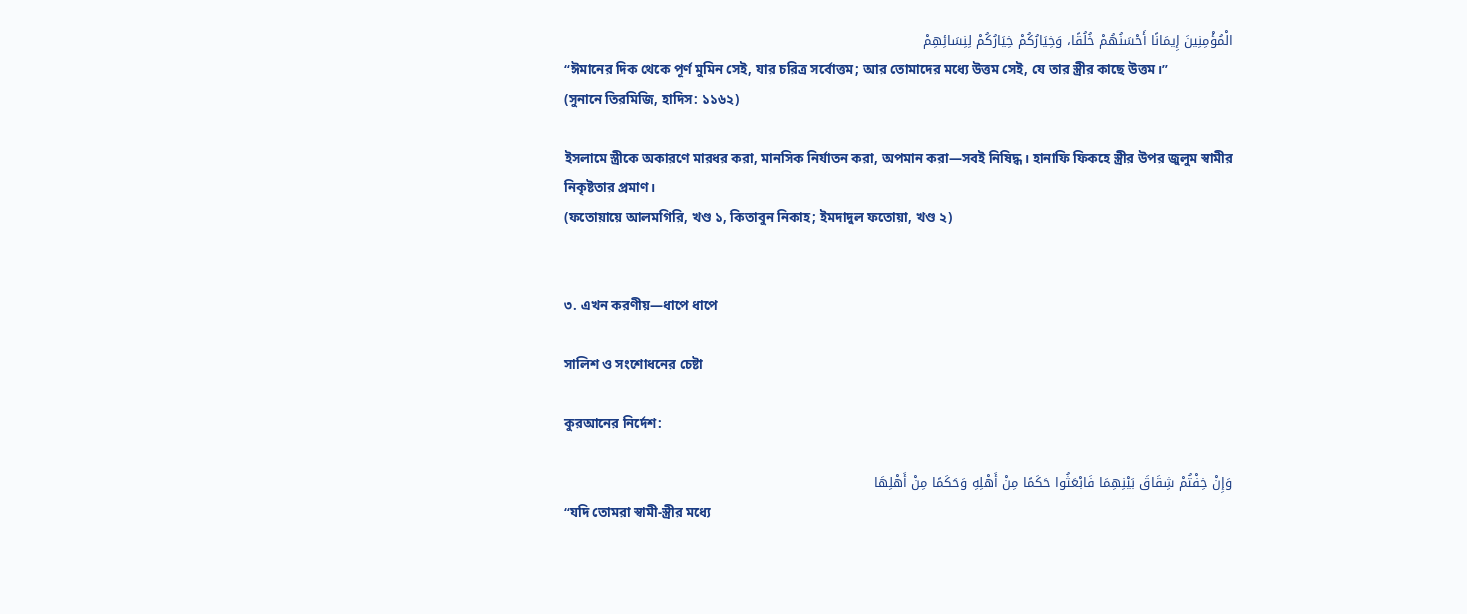الْمُؤْمِنِينَ إِيمَانًا أَحْسَنُهُمْ خُلُقًا، وَخِيَارُكُمْ خِيَارُكُمْ لِنِسَائِهِمْ
“ঈমানের দিক থেকে পূর্ণ মুমিন সেই, যার চরিত্র সর্বোত্তম; আর তোমাদের মধ্যে উত্তম সেই, যে তার স্ত্রীর কাছে উত্তম।”
(সুনানে তিরমিজি, হাদিস: ১১৬২)

ইসলামে স্ত্রীকে অকারণে মারধর করা, মানসিক নির্যাতন করা, অপমান করা—সবই নিষিদ্ধ। হানাফি ফিকহে স্ত্রীর উপর জুলুম স্বামীর নিকৃষ্টতার প্রমাণ।
(ফতোয়ায়ে আলমগিরি, খণ্ড ১, কিতাবুন নিকাহ; ইমদাদুল ফতোয়া, খণ্ড ২)


৩. এখন করণীয়—ধাপে ধাপে

সালিশ ও সংশোধনের চেষ্টা

কুরআনের নির্দেশ:

وَإِنْ خِفْتُمْ شِقَاقَ بَيْنِهِمَا فَابْعَثُوا حَكَمًا مِنْ أَهْلِهِ وَحَكَمًا مِنْ أَهْلِهَا
“যদি তোমরা স্বামী-স্ত্রীর মধ্যে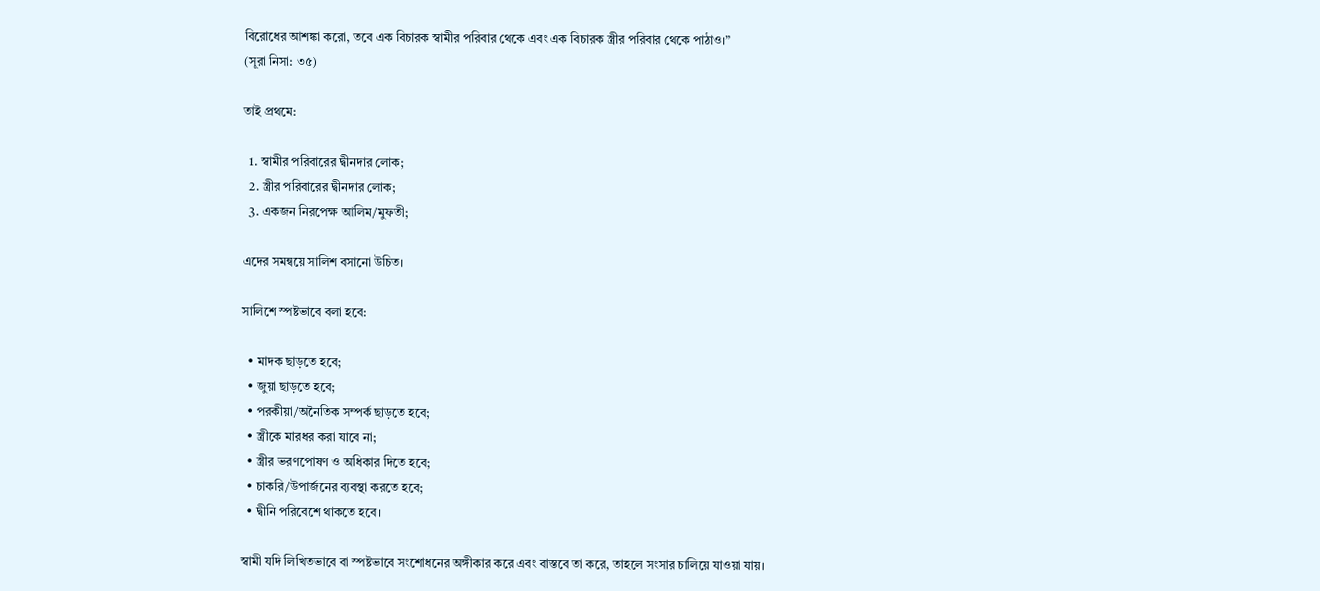বিরোধের আশঙ্কা করো, তবে এক বিচারক স্বামীর পরিবার থেকে এবং এক বিচারক স্ত্রীর পরিবার থেকে পাঠাও।”
(সূরা নিসা: ৩৫)

তাই প্রথমে:

  1. স্বামীর পরিবারের দ্বীনদার লোক;
  2. স্ত্রীর পরিবারের দ্বীনদার লোক;
  3. একজন নিরপেক্ষ আলিম/মুফতী;

এদের সমন্বয়ে সালিশ বসানো উচিত।

সালিশে স্পষ্টভাবে বলা হবে:

  • মাদক ছাড়তে হবে;
  • জুয়া ছাড়তে হবে;
  • পরকীয়া/অনৈতিক সম্পর্ক ছাড়তে হবে;
  • স্ত্রীকে মারধর করা যাবে না;
  • স্ত্রীর ভরণপোষণ ও অধিকার দিতে হবে;
  • চাকরি/উপার্জনের ব্যবস্থা করতে হবে;
  • দ্বীনি পরিবেশে থাকতে হবে।

স্বামী যদি লিখিতভাবে বা স্পষ্টভাবে সংশোধনের অঙ্গীকার করে এবং বাস্তবে তা করে, তাহলে সংসার চালিয়ে যাওয়া যায়।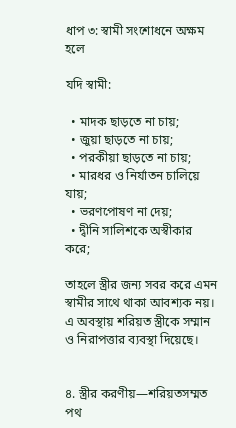ধাপ ৩: স্বামী সংশোধনে অক্ষম হলে

যদি স্বামী:

  • মাদক ছাড়তে না চায়;
  • জুয়া ছাড়তে না চায়;
  • পরকীয়া ছাড়তে না চায়;
  • মারধর ও নির্যাতন চালিয়ে যায়;
  • ভরণপোষণ না দেয়;
  • দ্বীনি সালিশকে অস্বীকার করে;

তাহলে স্ত্রীর জন্য সবর করে এমন স্বামীর সাথে থাকা আবশ্যক নয়। এ অবস্থায় শরিয়ত স্ত্রীকে সম্মান ও নিরাপত্তার ব্যবস্থা দিয়েছে।


৪. স্ত্রীর করণীয়—শরিয়তসম্মত পথ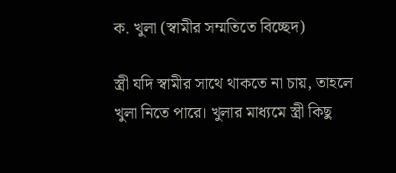ক. খুলা (স্বামীর সম্মতিতে বিচ্ছেদ)

স্ত্রী যদি স্বামীর সাথে থাকতে না চায়, তাহলে খুলা নিতে পারে। খুলার মাধ্যমে স্ত্রী কিছু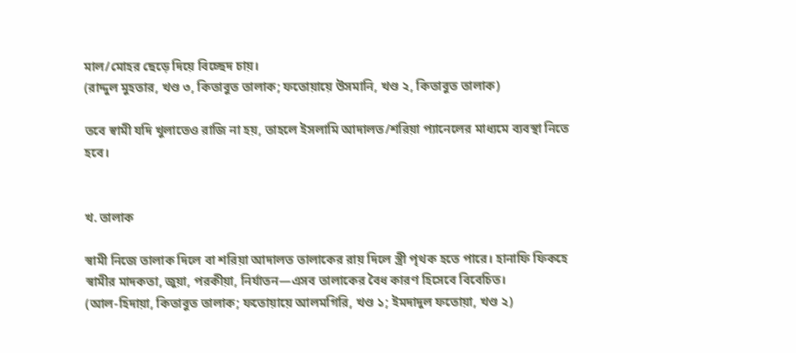মাল/মোহর ছেড়ে দিয়ে বিচ্ছেদ চায়।
(রাদ্দুল মুহতার, খণ্ড ৩, কিতাবুত তালাক; ফতোয়ায়ে উসমানি, খণ্ড ২, কিতাবুত তালাক)

তবে স্বামী যদি খুলাতেও রাজি না হয়, তাহলে ইসলামি আদালত/শরিয়া প্যানেলের মাধ্যমে ব্যবস্থা নিতে হবে।


খ. তালাক

স্বামী নিজে তালাক দিলে বা শরিয়া আদালত তালাকের রায় দিলে স্ত্রী পৃথক হতে পারে। হানাফি ফিকহে স্বামীর মাদকতা, জুয়া, পরকীয়া, নির্যাতন—এসব তালাকের বৈধ কারণ হিসেবে বিবেচিত।
(আল-হিদায়া, কিতাবুত তালাক; ফতোয়ায়ে আলমগিরি, খণ্ড ১; ইমদাদুল ফতোয়া, খণ্ড ২)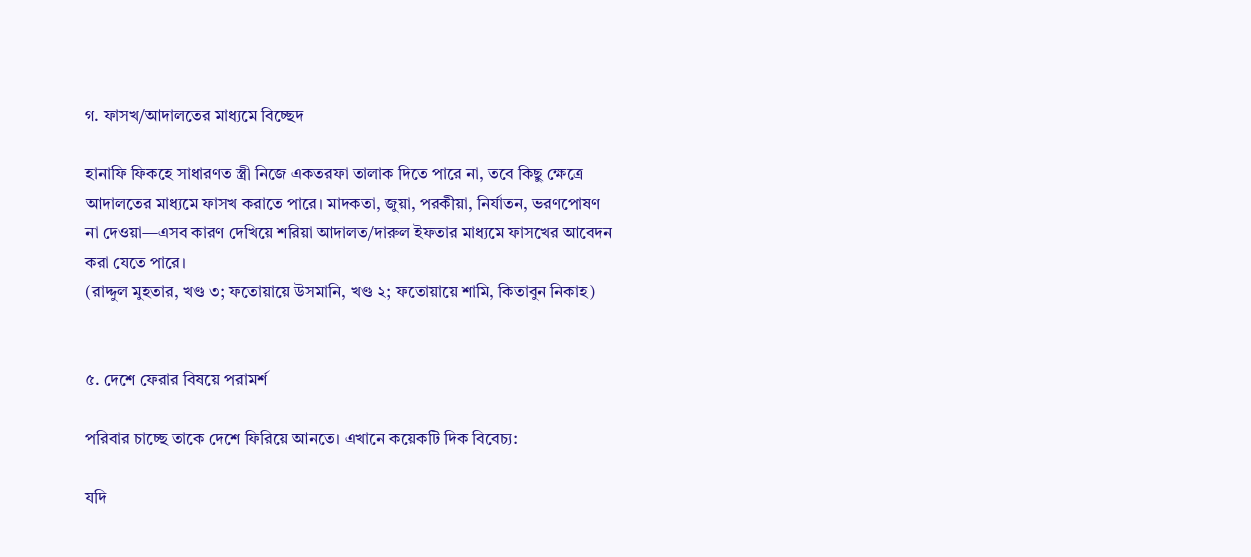গ. ফাসখ/আদালতের মাধ্যমে বিচ্ছেদ

হানাফি ফিকহে সাধারণত স্ত্রী নিজে একতরফা তালাক দিতে পারে না, তবে কিছু ক্ষেত্রে আদালতের মাধ্যমে ফাসখ করাতে পারে। মাদকতা, জুয়া, পরকীয়া, নির্যাতন, ভরণপোষণ না দেওয়া—এসব কারণ দেখিয়ে শরিয়া আদালত/দারুল ইফতার মাধ্যমে ফাসখের আবেদন করা যেতে পারে।
(রাদ্দুল মুহতার, খণ্ড ৩; ফতোয়ায়ে উসমানি, খণ্ড ২; ফতোয়ায়ে শামি, কিতাবুন নিকাহ)


৫. দেশে ফেরার বিষয়ে পরামর্শ

পরিবার চাচ্ছে তাকে দেশে ফিরিয়ে আনতে। এখানে কয়েকটি দিক বিবেচ্য:

যদি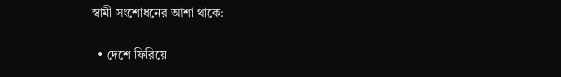স্বামী সংশোধনের আশা থাকে:

  • দেশে ফিরিয়ে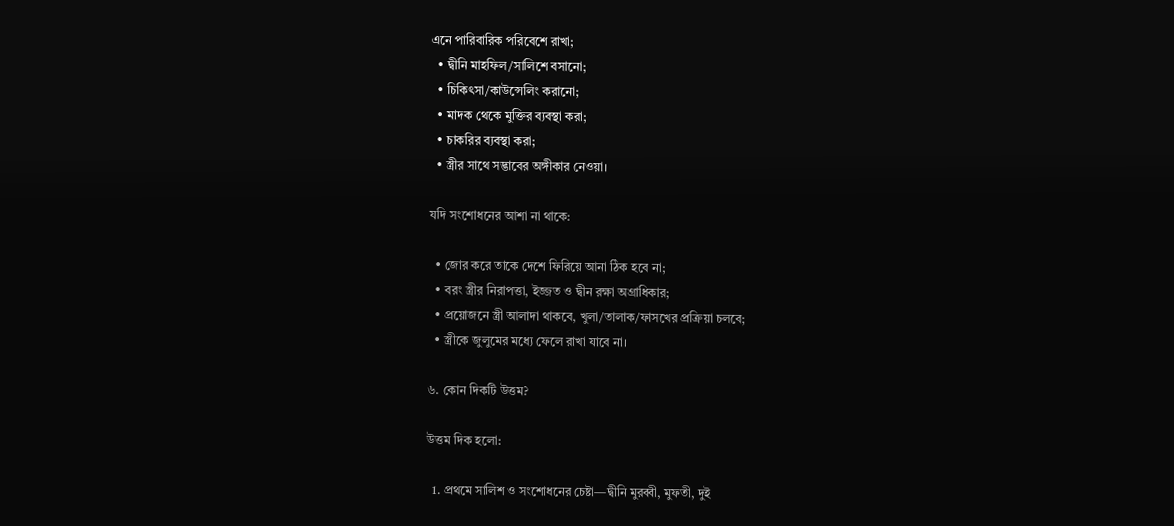এনে পারিবারিক পরিবেশে রাখা;
  • দ্বীনি মাহফিল/সালিশে বসানো;
  • চিকিৎসা/কাউন্সেলিং করানো;
  • মাদক থেকে মুক্তির ব্যবস্থা করা;
  • চাকরির ব্যবস্থা করা;
  • স্ত্রীর সাথে সদ্ভাবের অঙ্গীকার নেওয়া।

যদি সংশোধনের আশা না থাকে:

  • জোর করে তাকে দেশে ফিরিয়ে আনা ঠিক হবে না;
  • বরং স্ত্রীর নিরাপত্তা, ইজ্জত ও দ্বীন রক্ষা অগ্রাধিকার;
  • প্রয়োজনে স্ত্রী আলাদা থাকবে, খুলা/তালাক/ফাসখের প্রক্রিয়া চলবে;
  • স্ত্রীকে জুলুমের মধ্যে ফেলে রাখা যাবে না।

৬. কোন দিকটি উত্তম?

উত্তম দিক হলো:

  1. প্রথমে সালিশ ও সংশোধনের চেষ্টা—দ্বীনি মুরব্বী, মুফতী, দুই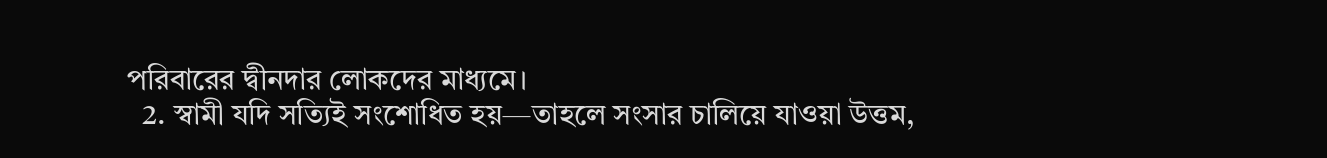পরিবারের দ্বীনদার লোকদের মাধ্যমে।
  2. স্বামী যদি সত্যিই সংশোধিত হয়—তাহলে সংসার চালিয়ে যাওয়া উত্তম,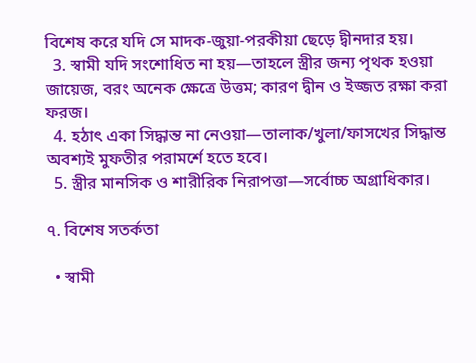বিশেষ করে যদি সে মাদক-জুয়া-পরকীয়া ছেড়ে দ্বীনদার হয়।
  3. স্বামী যদি সংশোধিত না হয়—তাহলে স্ত্রীর জন্য পৃথক হওয়া জায়েজ, বরং অনেক ক্ষেত্রে উত্তম; কারণ দ্বীন ও ইজ্জত রক্ষা করা ফরজ।
  4. হঠাৎ একা সিদ্ধান্ত না নেওয়া—তালাক/খুলা/ফাসখের সিদ্ধান্ত অবশ্যই মুফতীর পরামর্শে হতে হবে।
  5. স্ত্রীর মানসিক ও শারীরিক নিরাপত্তা—সর্বোচ্চ অগ্রাধিকার।

৭. বিশেষ সতর্কতা

  • স্বামী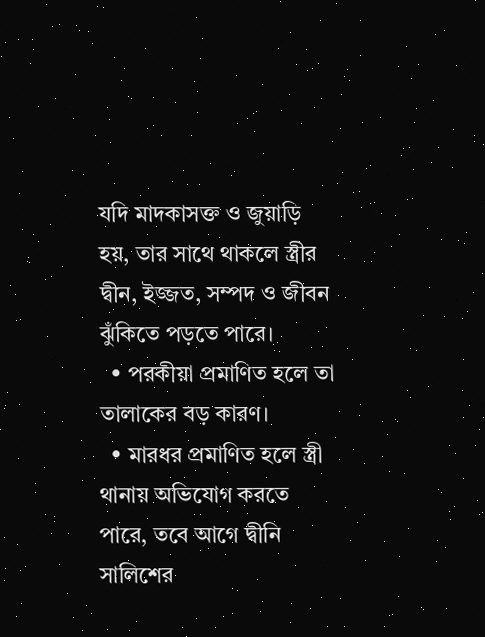যদি মাদকাসক্ত ও জুয়াড়ি হয়, তার সাথে থাকলে স্ত্রীর দ্বীন, ইজ্জত, সম্পদ ও জীবন ঝুঁকিতে পড়তে পারে।
  • পরকীয়া প্রমাণিত হলে তা তালাকের বড় কারণ।
  • মারধর প্রমাণিত হলে স্ত্রী থানায় অভিযোগ করতে পারে, তবে আগে দ্বীনি সালিশের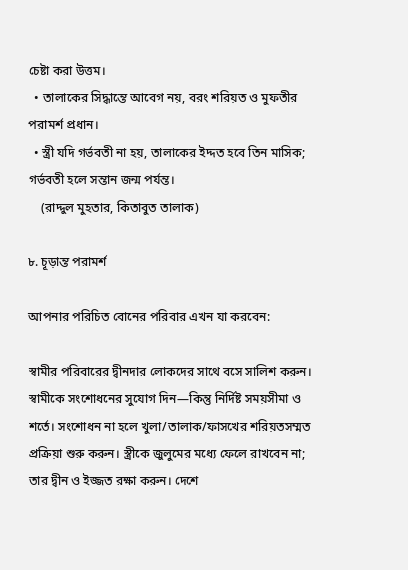চেষ্টা করা উত্তম।
  • তালাকের সিদ্ধান্তে আবেগ নয়, বরং শরিয়ত ও মুফতীর পরামর্শ প্রধান।
  • স্ত্রী যদি গর্ভবতী না হয়, তালাকের ইদ্দত হবে তিন মাসিক; গর্ভবতী হলে সন্তান জন্ম পর্যন্ত।
    (রাদ্দুল মুহতার, কিতাবুত তালাক)

৮. চূড়ান্ত পরামর্শ

আপনার পরিচিত বোনের পরিবার এখন যা করবেন:

স্বামীর পরিবারের দ্বীনদার লোকদের সাথে বসে সালিশ করুন। স্বামীকে সংশোধনের সুযোগ দিন—কিন্তু নির্দিষ্ট সময়সীমা ও শর্তে। সংশোধন না হলে খুলা/তালাক/ফাসখের শরিয়তসম্মত প্রক্রিয়া শুরু করুন। স্ত্রীকে জুলুমের মধ্যে ফেলে রাখবেন না; তার দ্বীন ও ইজ্জত রক্ষা করুন। দেশে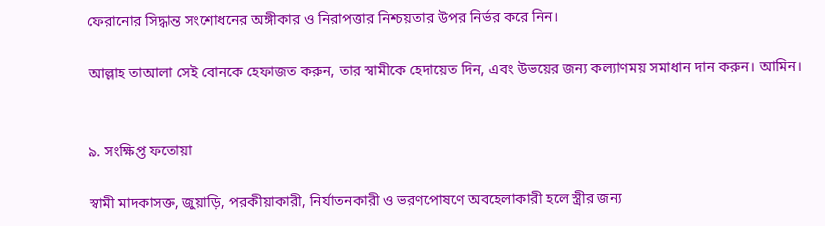ফেরানোর সিদ্ধান্ত সংশোধনের অঙ্গীকার ও নিরাপত্তার নিশ্চয়তার উপর নির্ভর করে নিন।

আল্লাহ তাআলা সেই বোনকে হেফাজত করুন, তার স্বামীকে হেদায়েত দিন, এবং উভয়ের জন্য কল্যাণময় সমাধান দান করুন। আমিন।


৯. সংক্ষিপ্ত ফতোয়া

স্বামী মাদকাসক্ত, জুয়াড়ি, পরকীয়াকারী, নির্যাতনকারী ও ভরণপোষণে অবহেলাকারী হলে স্ত্রীর জন্য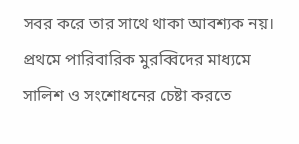সবর করে তার সাথে থাকা আবশ্যক নয়। প্রথমে পারিবারিক মুরব্বিদের মাধ্যমে সালিশ ও সংশোধনের চেষ্টা করতে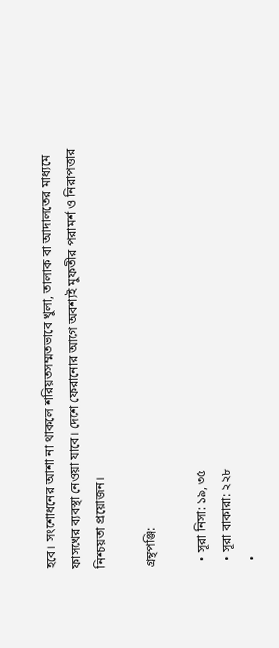হবে। সংশোধনের আশা না থাকলে শরিয়তসম্মতভাবে খুলা, তালাক বা আদালতের মাধ্যমে ফাসখের ব্যবস্থা নেওয়া যাবে। দেশে ফেরানোর আগে অবশ্যই মুফতীর পরামর্শ ও নিরাপত্তার নিশ্চয়তা প্রয়োজন।

গ্রন্থপঞ্জি:

  • সূরা নিসা: ১৯, ৩৫
  • সূরা বাকারা: ২২৮
  •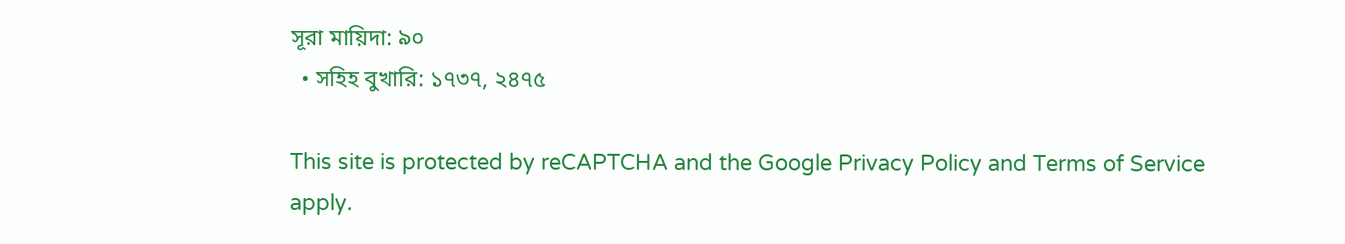সূরা মায়িদা: ৯০
  • সহিহ বুখারি: ১৭৩৭, ২৪৭৫

This site is protected by reCAPTCHA and the Google Privacy Policy and Terms of Service apply.